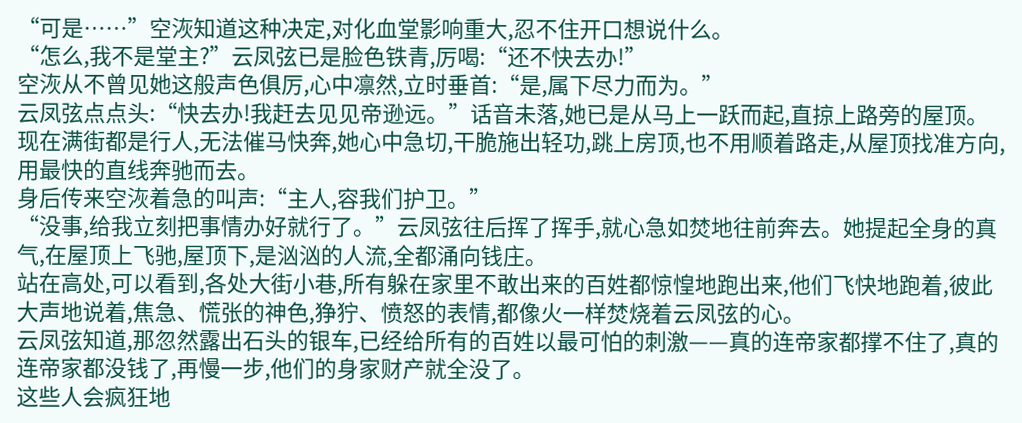“可是……”空洃知道这种决定,对化血堂影响重大,忍不住开口想说什么。
“怎么,我不是堂主?”云凤弦已是脸色铁青,厉喝:“还不快去办!”
空洃从不曾见她这般声色俱厉,心中凛然,立时垂首:“是,属下尽力而为。”
云凤弦点点头:“快去办!我赶去见见帝逊远。”话音未落,她已是从马上一跃而起,直掠上路旁的屋顶。现在满街都是行人,无法催马快奔,她心中急切,干脆施出轻功,跳上房顶,也不用顺着路走,从屋顶找准方向,用最快的直线奔驰而去。
身后传来空洃着急的叫声:“主人,容我们护卫。”
“没事,给我立刻把事情办好就行了。”云凤弦往后挥了挥手,就心急如焚地往前奔去。她提起全身的真气,在屋顶上飞驰,屋顶下,是汹汹的人流,全都涌向钱庄。
站在高处,可以看到,各处大街小巷,所有躲在家里不敢出来的百姓都惊惶地跑出来,他们飞快地跑着,彼此大声地说着,焦急、慌张的神色,狰狞、愤怒的表情,都像火一样焚烧着云凤弦的心。
云凤弦知道,那忽然露出石头的银车,已经给所有的百姓以最可怕的刺激——真的连帝家都撑不住了,真的连帝家都没钱了,再慢一步,他们的身家财产就全没了。
这些人会疯狂地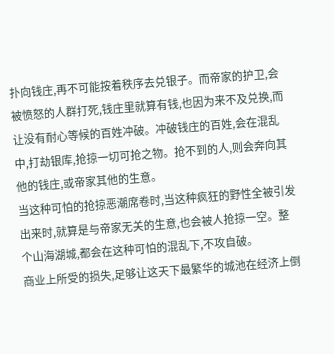扑向钱庄,再不可能按着秩序去兑银子。而帝家的护卫,会被愤怒的人群打死,钱庄里就算有钱,也因为来不及兑换,而让没有耐心等候的百姓冲破。冲破钱庄的百姓,会在混乱中,打劫银库,抢掠一切可抢之物。抢不到的人,则会奔向其他的钱庄,或帝家其他的生意。
当这种可怕的抢掠恶潮席卷时,当这种疯狂的野性全被引发出来时,就算是与帝家无关的生意,也会被人抢掠一空。整个山海湖城,都会在这种可怕的混乱下,不攻自破。
商业上所受的损失,足够让这天下最繁华的城池在经济上倒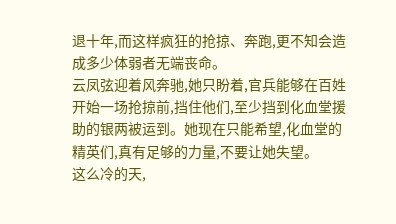退十年,而这样疯狂的抢掠、奔跑,更不知会造成多少体弱者无端丧命。
云凤弦迎着风奔驰,她只盼着,官兵能够在百姓开始一场抢掠前,挡住他们,至少挡到化血堂援助的银两被运到。她现在只能希望,化血堂的精英们,真有足够的力量,不要让她失望。
这么冷的天,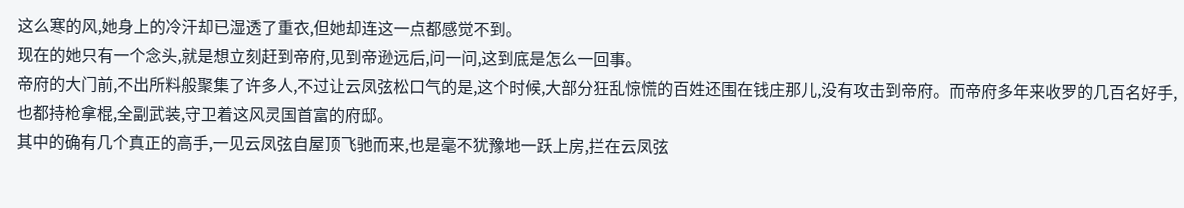这么寒的风,她身上的冷汗却已湿透了重衣,但她却连这一点都感觉不到。
现在的她只有一个念头,就是想立刻赶到帝府,见到帝逊远后,问一问,这到底是怎么一回事。
帝府的大门前,不出所料般聚集了许多人,不过让云凤弦松口气的是,这个时候,大部分狂乱惊慌的百姓还围在钱庄那儿,没有攻击到帝府。而帝府多年来收罗的几百名好手,也都持枪拿棍,全副武装,守卫着这风灵国首富的府邸。
其中的确有几个真正的高手,一见云凤弦自屋顶飞驰而来,也是毫不犹豫地一跃上房,拦在云凤弦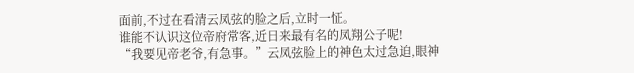面前,不过在看清云凤弦的脸之后,立时一怔。
谁能不认识这位帝府常客,近日来最有名的凤翔公子呢!
“我要见帝老爷,有急事。”云凤弦脸上的神色太过急迫,眼神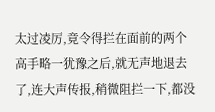太过凌厉,竟令得拦在面前的两个高手略一犹豫之后,就无声地退去了,连大声传报,稍微阻拦一下,都没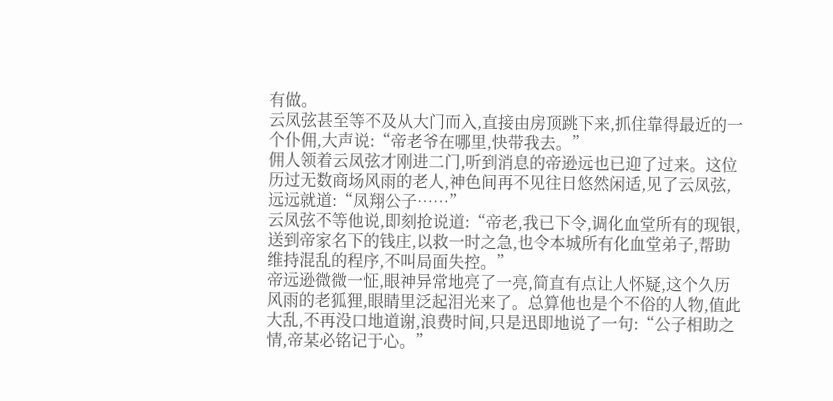有做。
云凤弦甚至等不及从大门而入,直接由房顶跳下来,抓住靠得最近的一个仆佣,大声说:“帝老爷在哪里,快带我去。”
佣人领着云凤弦才刚进二门,听到消息的帝逊远也已迎了过来。这位历过无数商场风雨的老人,神色间再不见往日悠然闲适,见了云凤弦,远远就道:“凤翔公子……”
云凤弦不等他说,即刻抢说道:“帝老,我已下令,调化血堂所有的现银,送到帝家名下的钱庄,以救一时之急,也令本城所有化血堂弟子,帮助维持混乱的程序,不叫局面失控。”
帝远逊微微一怔,眼神异常地亮了一亮,简直有点让人怀疑,这个久历风雨的老狐狸,眼睛里泛起泪光来了。总算他也是个不俗的人物,值此大乱,不再没口地道谢,浪费时间,只是迅即地说了一句:“公子相助之情,帝某必铭记于心。”